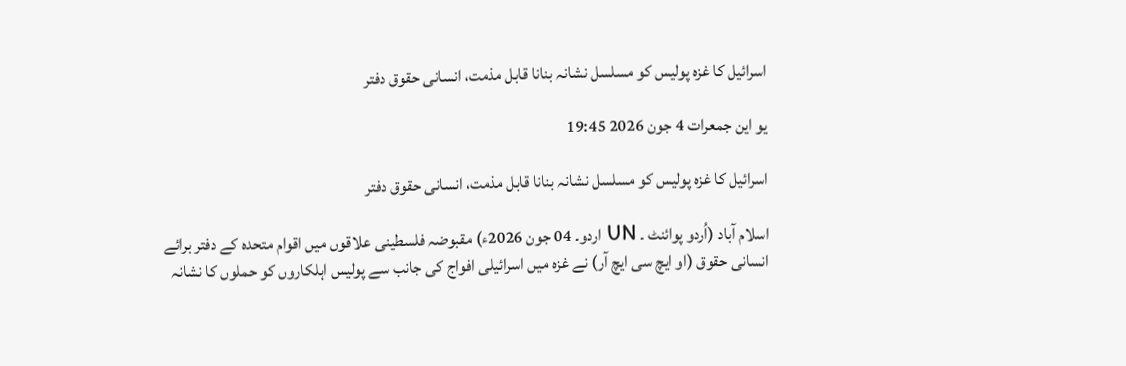اسرائیل کا غزہ پولیس کو مسلسل نشانہ بنانا قابل مذمت، انسانی حقوق دفتر

یو این جمعرات 4 جون 2026 19:45

اسرائیل کا غزہ پولیس کو مسلسل نشانہ بنانا قابل مذمت، انسانی حقوق دفتر

اسلام آباد (اُردو پوائنٹ ۔ UN اردو۔ 04 جون 2026ء) مقبوضہ فلسطینی علاقوں میں اقوام متحدہ کے دفتر برائے انسانی حقوق (او ایچ سی ایچ آر) نے غزہ میں اسرائیلی افواج کی جانب سے پولیس اہلکاروں کو حملوں کا نشانہ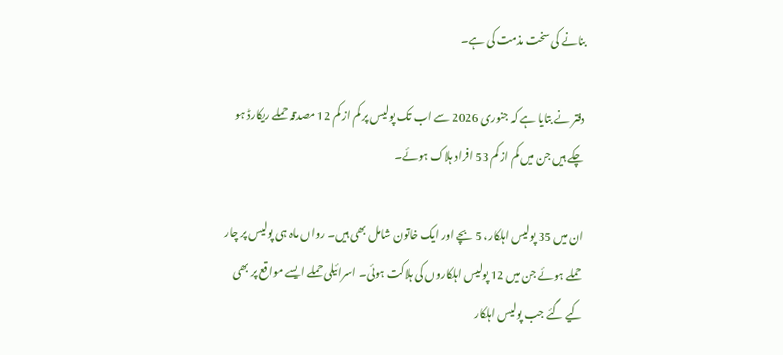بنانے کی سخت مذمت کی ہے۔

دفتر نے بتایا ہے کہ جنوری 2026 سے اب تک پولیس پر کم از کم 12 مصدقہ حملے ریکارڈ ہو چکے ہیں جن میں کم از کم 53 افراد ہلاک ہوئے۔

ان میں 35 پولیس اہلکار، 5 بچے اور ایک خاتون شامل بھی ہیں۔ رواں ماہ ہی پولیس پر چار حملے ہوئے جن میں 12 پولیس اہلکاروں کی ہلاکت ہوئی۔ اسرائیلی حملے ایسے مواقع پر بھی کیے گئے جب پولیس اہلکار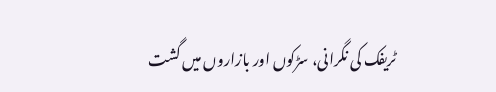ٹریفک کی نگرانی، سڑکوں اور بازاروں میں گشت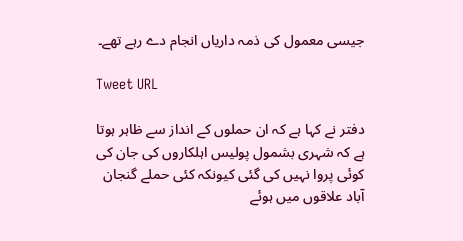جیسی معمول کی ذمہ داریاں انجام دے رہے تھے۔

Tweet URL

دفتر نے کہا ہے کہ ان حملوں کے انداز سے ظاہر ہوتا ہے کہ شہری بشمول پولیس اہلکاروں کی جان کی کوئی پروا نہیں کی گئی کیونکہ کئی حملے گنجان آباد علاقوں میں ہوئے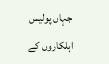جہاں پولیس اہلکاروں کے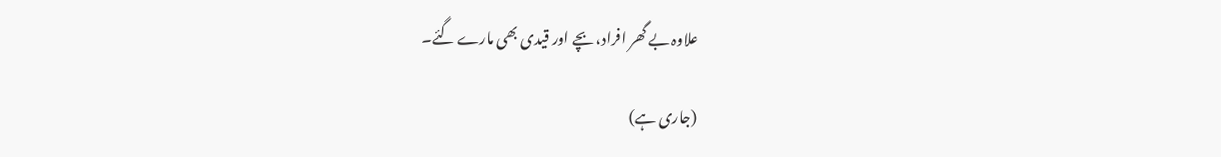علاوہ بے گھر افراد، بچے اور قیدی بھی مارے گئے۔

(جاری ہے)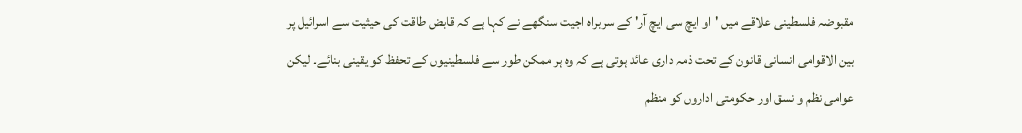مقبوضہ فلسطینی علاقے میں 'او ایچ سی ایچ آر' کے سربراہ اجیت سنگھے نے کہا ہے کہ قابض طاقت کی حیثیت سے اسرائیل پر بین الاقوامی انسانی قانون کے تحت ذمہ داری عائد ہوتی ہے کہ وہ ہر ممکن طور سے فلسطینیوں کے تحفظ کو یقینی بنائے۔ لیکن عوامی نظم و نسق اور حکومتی اداروں کو منظم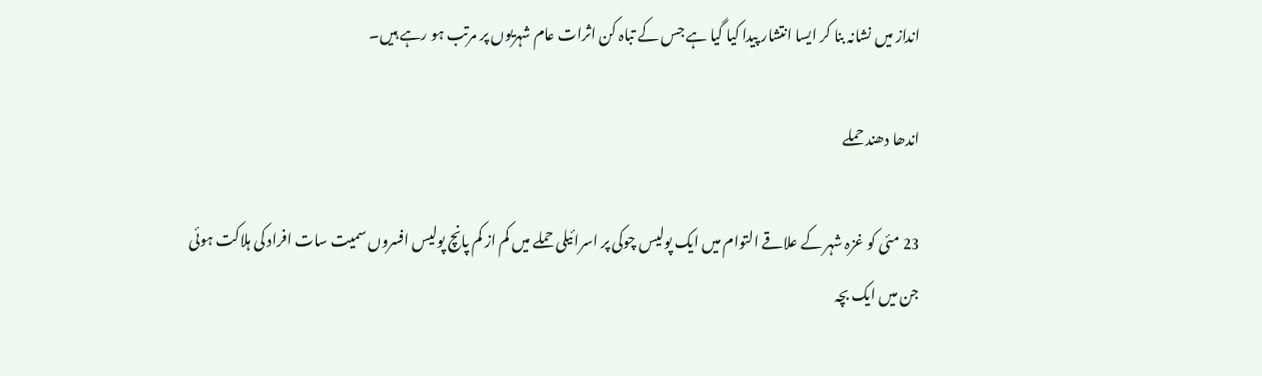انداز میں نشانہ بنا کر ایسا انتشار پیدا کیا گیا ہے جس کے تباہ کن اثرات عام شہریوں پر مرتب ہو رہے ہیں۔

اندھا دھند حملے

23 مئی کو غزہ شہر کے علاقے التوام میں ایک پولیس چوکی پر اسرائیلی حملے میں کم از کم پانچ پولیس افسروں سمیت سات افراد کی ہلاکت ہوئی جن میں ایک بچہ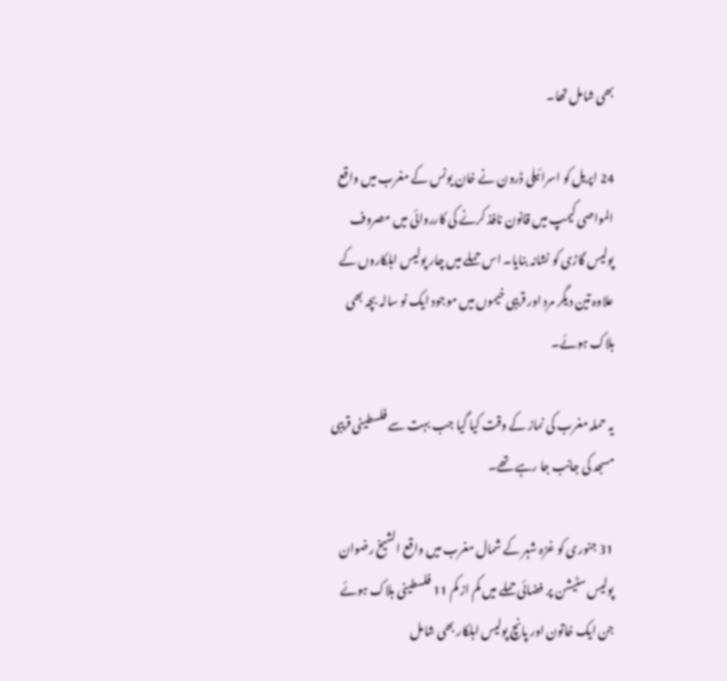بھی شامل تھا۔

24 اپریل کو اسرائیلی ڈرون نے خان یونس کے مغرب میں واقع المواصی کیمپ میں قانون نافذ کرنے کی کارروائی میں مصروف پولیس گاڑی کو نشانہ بنایا۔ اس حملے میں چار پولیس اہلکاروں کے علاوہ تین دیگر مرد اور قریبی خیموں میں موجود ایک نو سالہ بچہ بھی ہلاک ہوئے۔

یہ حملہ مغرب کی نماز کے وقت کیا گیا جب بہت سے فلسطینی قریبی مسجد کی جانب جا رہے تھے۔

31 جنوری کو غزہ شہر کے شمال مغرب میں واقع الشیخ رضوان پولیس سٹیشن پر فضائی حملے میں کم از کم 11 فلسطینی ہلاک ہوئے جن ایک خاتون اور پانچ پولیس اہلکار بھی شامل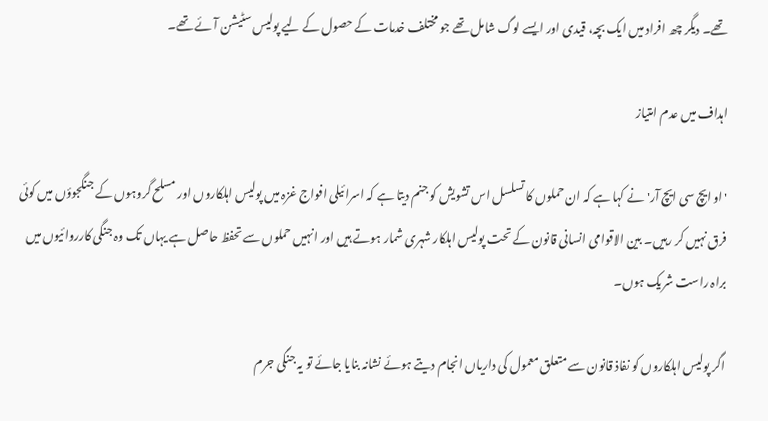تھے۔ دیگر چھ افراد میں ایک بچہ، قیدی اور ایسے لوگ شامل تھے جو مختلف خدمات کے حصول کے لیے پولیس سٹیشن آئے تھے۔

اہداف میں عدم امتیاز

'او ایچ سی ایچ آر' نے کہا ہے کہ ان حملوں کا تسلسل اس تشویش کو جنم دیتا ہے کہ اسرائیلی افواج غزہ میں پولیس اہلکاروں اور مسلح گروہوں کے جنگجوؤں میں کوئی فرق نہیں کر رہیں۔ بین الاقوامی انسانی قانون کے تحت پولیس اہلکار شہری شمار ہوتے ہیں اور انہیں حملوں سے تحفظ حاصل ہے یہاں تک وہ جنگی کارروائیوں میں براہ راست شریک ہوں۔

اگر پولیس اہلکاروں کو نفاذ قانون سے متعلق معمول کی داریاں انجام دیتے ہوئے نشانہ بنایا جائے تو یہ جنگی جرم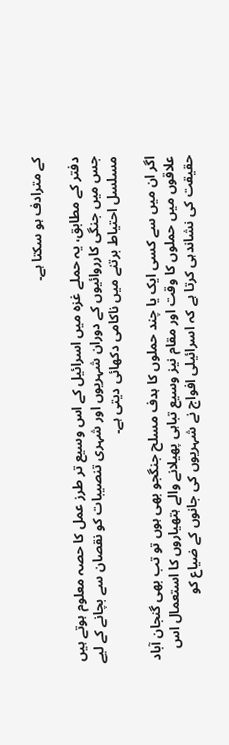کے مترادف ہو سکتا ہے۔

دفتر کے مطابق، یہ حملے غزہ میں اسرائیل کے اس وسیع تر طرز عمل کا حصہ معلوم ہوتے ہیں جس میں جنگی کارروائیوں کے دوران شہریوں اور شہری تنصیبات کو نقصان سے بچانے کے لیے مسلسل احتیاط برتنے میں ناکامی دکھائی دیتی ہے۔

اگر ان میں سے کسی ایک یا چند حملوں کا ہدف مسلح جنگجو بھی ہوں تو تب بھی گنجان آباد علاقوں میں حملوں کا وقت اور مقام نیز وسیع تباہی پھیلانے والے ہتھیاروں کا استعمال اس حقیقت کی نشاندہی کرتا ہے کہ اسرائیلی افواج نے شہریوں کی جانوں کے ضیاع کو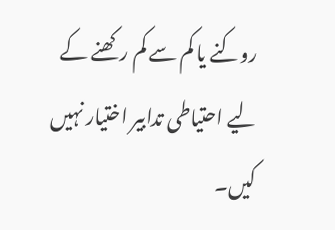روکنے یا کم سے کم رکھنے کے لیے احتیاطی تدابیر اختیار نہیں کیں۔